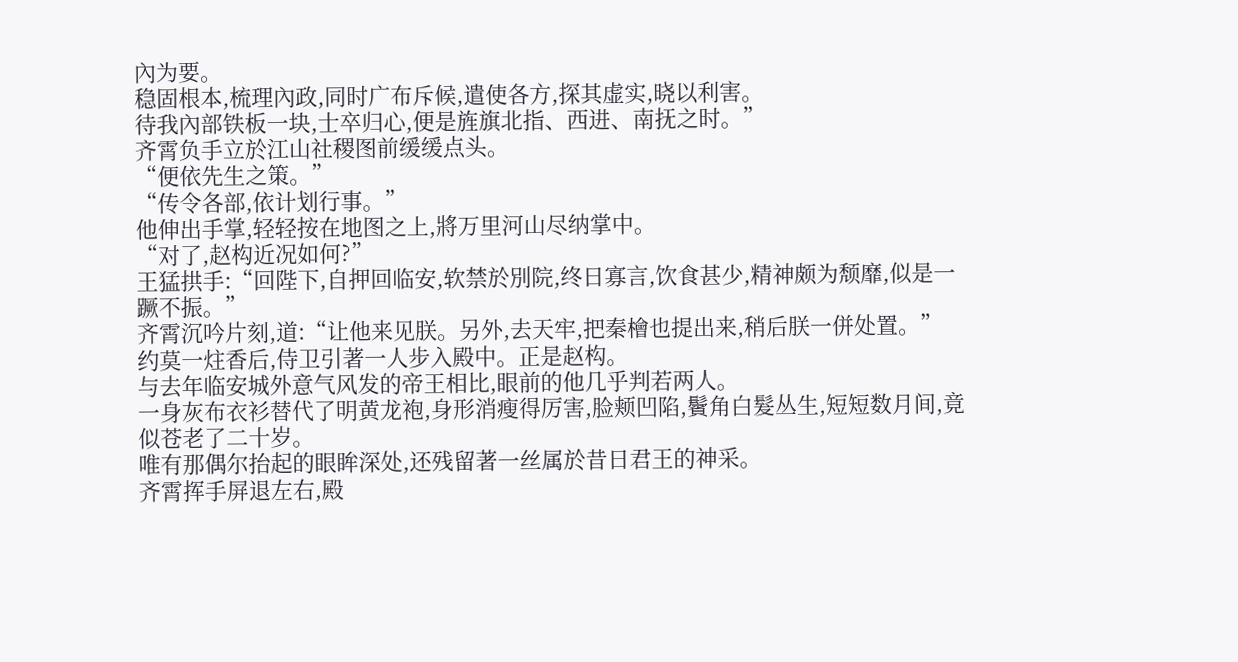內为要。
稳固根本,梳理內政,同时广布斥候,遣使各方,探其虚实,晓以利害。
待我內部铁板一块,士卒归心,便是旌旗北指、西进、南抚之时。”
齐霄负手立於江山社稷图前缓缓点头。
“便依先生之策。”
“传令各部,依计划行事。”
他伸出手掌,轻轻按在地图之上,將万里河山尽纳掌中。
“对了,赵构近况如何?”
王猛拱手:“回陛下,自押回临安,软禁於別院,终日寡言,饮食甚少,精神颇为颓靡,似是一蹶不振。”
齐霄沉吟片刻,道:“让他来见朕。另外,去天牢,把秦檜也提出来,稍后朕一併处置。”
约莫一炷香后,侍卫引著一人步入殿中。正是赵构。
与去年临安城外意气风发的帝王相比,眼前的他几乎判若两人。
一身灰布衣衫替代了明黄龙袍,身形消瘦得厉害,脸颊凹陷,鬢角白髮丛生,短短数月间,竟似苍老了二十岁。
唯有那偶尔抬起的眼眸深处,还残留著一丝属於昔日君王的神采。
齐霄挥手屏退左右,殿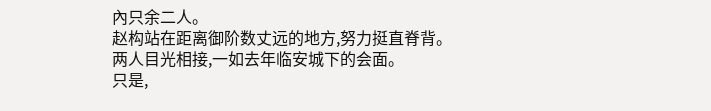內只余二人。
赵构站在距离御阶数丈远的地方,努力挺直脊背。
两人目光相接,一如去年临安城下的会面。
只是,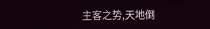主客之势,天地倒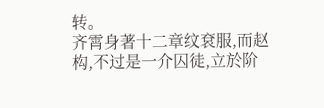转。
齐霄身著十二章纹袞服,而赵构,不过是一介囚徒,立於阶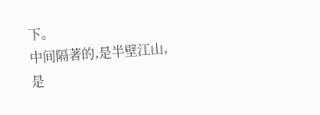下。
中间隔著的,是半壁江山,是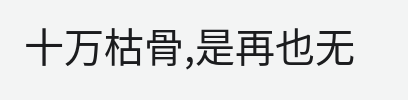十万枯骨,是再也无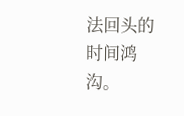法回头的时间鸿沟。